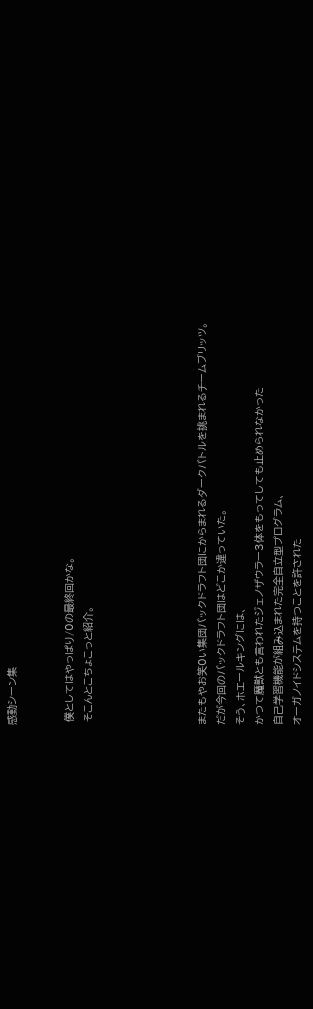感動シーン集


 僕としてはやっぱり/0の最終回かな。
 そこんとこちょこっと紹介。





またもやお笑0い集団バックドラフト団にからまれるダークバトルを挑まれるチームブリッツ。
だが今回のバックドラフト団はどこか違っていた。
そう、ホエールキングには、
かつて魔獣とも言われたジェノザウラー3体をもってしても止められなかった
自己学習機能が組み込まれた完全自立型プログラム、
オーガノイドシステムを持つことを許された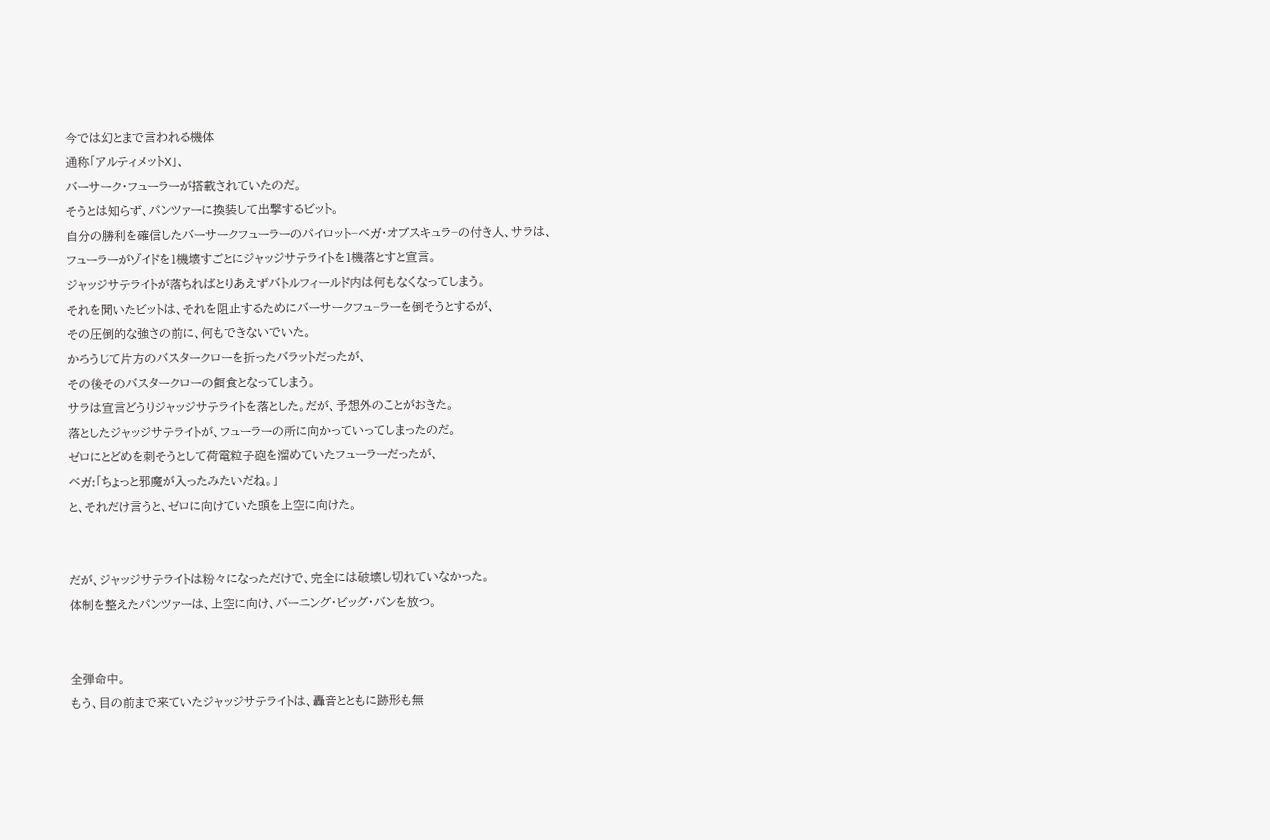今では幻とまで言われる機体
通称「アルティメットX」、
バーサーク・フューラーが搭載されていたのだ。
そうとは知らず、パンツァーに換装して出撃するビット。
自分の勝利を確信したバーサークフューラーのパイロット−ベガ・オブスキュラ−の付き人、サラは、
フューラーがゾイドを1機壊すごとにジャッジサテライトを1機落とすと宣言。
ジャッジサテライトが落ちればとりあえずバトルフィールド内は何もなくなってしまう。
それを聞いたビットは、それを阻止するためにバーサークフュ−ラーを倒そうとするが、
その圧倒的な強さの前に、何もできないでいた。
かろうじて片方のバスタークローを折ったバラットだったが、
その後そのバスタークローの餌食となってしまう。
サラは宣言どうりジャッジサテライトを落とした。だが、予想外のことがおきた。
落としたジャッジサテライトが、フューラーの所に向かっていってしまったのだ。
ゼロにとどめを刺そうとして荷電粒子砲を溜めていたフューラーだったが、
ベガ:「ちょっと邪魔が入ったみたいだね。」
と、それだけ言うと、ゼロに向けていた頭を上空に向けた。


だが、ジャッジサテライトは粉々になっただけで、完全には破壊し切れていなかった。
体制を整えたパンツァーは、上空に向け、バーニング・ビッグ・バンを放つ。


全弾命中。
もう、目の前まで来ていたジャッジサテライトは、轟音とともに跡形も無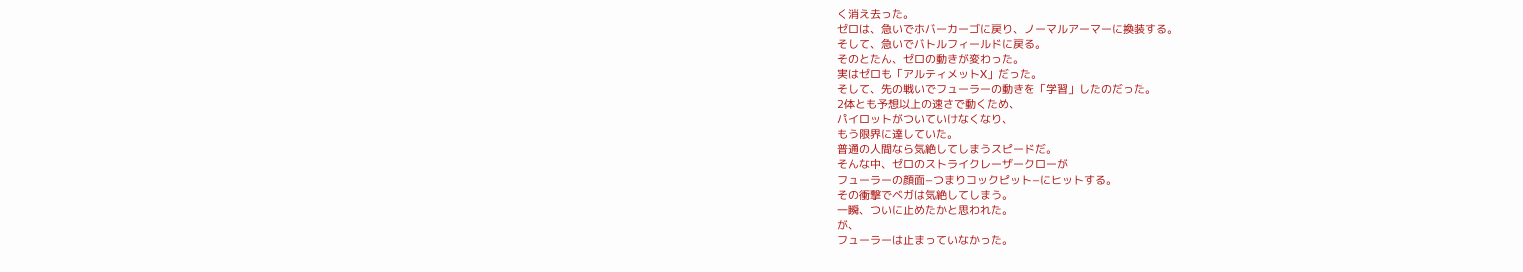く消え去った。
ゼロは、急いでホバーカーゴに戻り、ノーマルアーマーに換装する。
そして、急いでバトルフィールドに戻る。
そのとたん、ゼロの動きが変わった。
実はゼロも「アルティメットX」だった。
そして、先の戦いでフューラーの動きを「学習」したのだった。
2体とも予想以上の速さで動くため、
パイロットがついていけなくなり、
もう限界に達していた。
普通の人間なら気絶してしまうスピードだ。
そんな中、ゼロのストライクレーザークローが
フューラーの顔面−つまりコックピット−にヒットする。
その衝撃でベガは気絶してしまう。
一瞬、ついに止めたかと思われた。
が、
フューラーは止まっていなかった。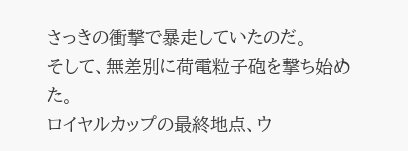さっきの衝撃で暴走していたのだ。
そして、無差別に荷電粒子砲を撃ち始めた。
ロイヤルカップの最終地点、ウ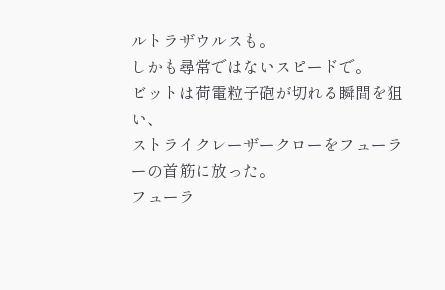ルトラザウルスも。
しかも尋常ではないスピードで。
ビットは荷電粒子砲が切れる瞬間を狙い、
ストライクレーザークローをフューラーの首筋に放った。
フューラ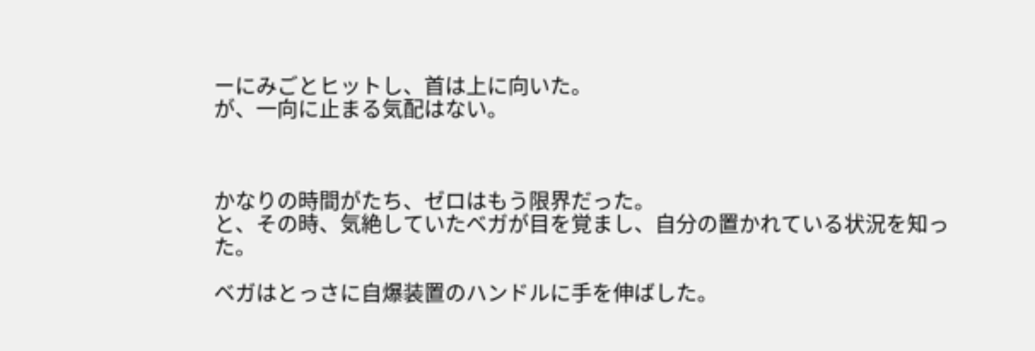ーにみごとヒットし、首は上に向いた。
が、一向に止まる気配はない。



かなりの時間がたち、ゼロはもう限界だった。
と、その時、気絶していたベガが目を覚まし、自分の置かれている状況を知った。

ベガはとっさに自爆装置のハンドルに手を伸ばした。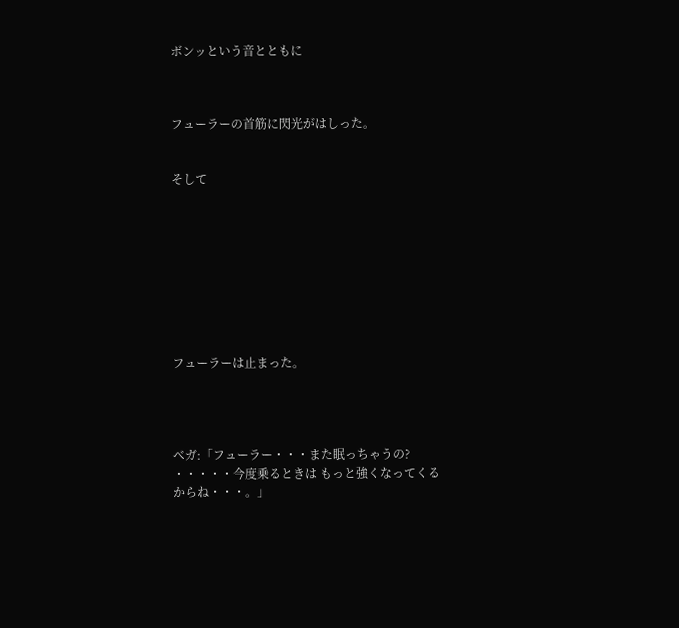ボンッという音とともに



フューラーの首筋に閃光がはしった。


そして









フューラーは止まった。




ベガ:「フューラー・・・また眠っちゃうの?
・・・・・今度乗るときは もっと強くなってくるからね・・・。」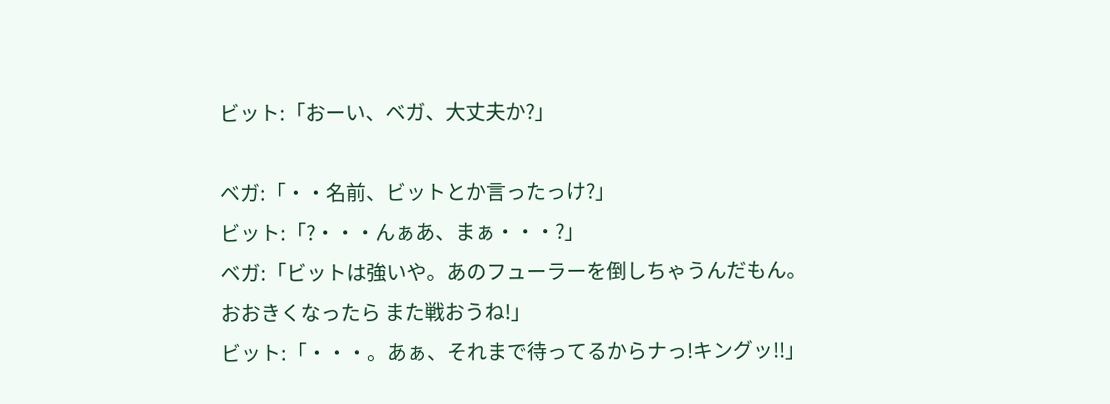ビット:「おーい、ベガ、大丈夫か?」

ベガ:「・・名前、ビットとか言ったっけ?」
ビット:「?・・・んぁあ、まぁ・・・?」
ベガ:「ビットは強いや。あのフューラーを倒しちゃうんだもん。
おおきくなったら また戦おうね!」
ビット:「・・・。あぁ、それまで待ってるからナっ!キングッ!!」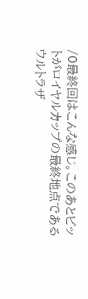/0最終回はこんな感じ。このあとビットがロイヤルカップの最終地点であるウルトラザ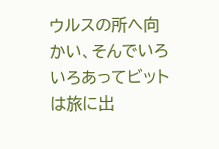ウルスの所へ向かい、そんでいろいろあってビットは旅に出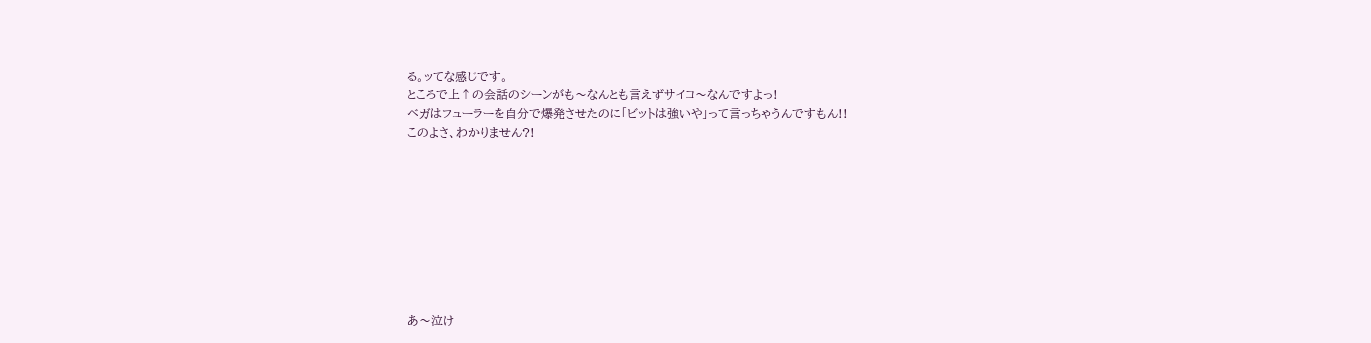る。ッてな感じです。
ところで上↑の会話のシーンがも〜なんとも言えずサイコ〜なんですよっ!
ベガはフューラーを自分で爆発させたのに「ビットは強いや」って言っちゃうんですもん!!
このよさ、わかりません?!









あ〜泣け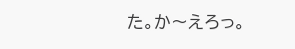た。か〜えろっ。